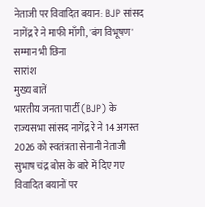नेताजी पर विवादित बयान: BJP सांसद नागेंद्र रे ने माफी माँगी, 'बंग विभूषण' सम्मान भी छिना
सारांश
मुख्य बातें
भारतीय जनता पार्टी (BJP) के राज्यसभा सांसद नागेंद्र रे ने 14 अगस्त 2026 को स्वतंत्रता सेनानी नेताजी सुभाष चंद्र बोस के बारे में दिए गए विवादित बयानों पर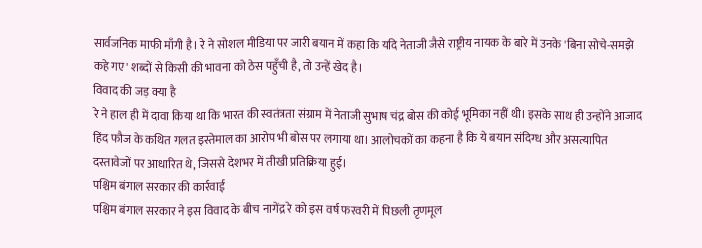सार्वजनिक माफी माँगी है। रे ने सोशल मीडिया पर जारी बयान में कहा कि यदि नेताजी जैसे राष्ट्रीय नायक के बारे में उनके 'बिना सोचे-समझे कहे गए' शब्दों से किसी की भावना को ठेस पहुँची है, तो उन्हें खेद है।
विवाद की जड़ क्या है
रे ने हाल ही में दावा किया था कि भारत की स्वतंत्रता संग्राम में नेताजी सुभाष चंद्र बोस की कोई भूमिका नहीं थी। इसके साथ ही उन्होंने आजाद हिंद फौज के कथित गलत इस्तेमाल का आरोप भी बोस पर लगाया था। आलोचकों का कहना है कि ये बयान संदिग्ध और असत्यापित दस्तावेजों पर आधारित थे, जिससे देशभर में तीखी प्रतिक्रिया हुई।
पश्चिम बंगाल सरकार की कार्रवाई
पश्चिम बंगाल सरकार ने इस विवाद के बीच नागेंद्र रे को इस वर्ष फरवरी में पिछली तृणमूल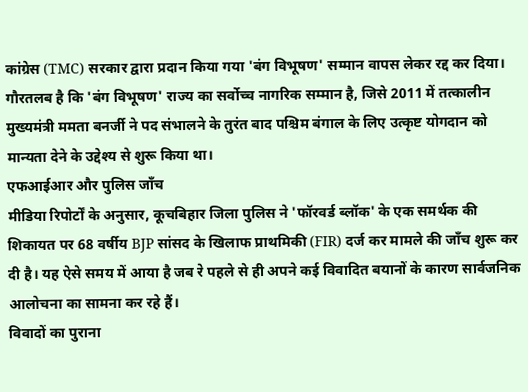कांग्रेस (TMC) सरकार द्वारा प्रदान किया गया 'बंग विभूषण' सम्मान वापस लेकर रद्द कर दिया। गौरतलब है कि 'बंग विभूषण' राज्य का सर्वोच्च नागरिक सम्मान है, जिसे 2011 में तत्कालीन मुख्यमंत्री ममता बनर्जी ने पद संभालने के तुरंत बाद पश्चिम बंगाल के लिए उत्कृष्ट योगदान को मान्यता देने के उद्देश्य से शुरू किया था।
एफआईआर और पुलिस जाँच
मीडिया रिपोर्टों के अनुसार, कूचबिहार जिला पुलिस ने 'फॉरवर्ड ब्लॉक' के एक समर्थक की शिकायत पर 68 वर्षीय BJP सांसद के खिलाफ प्राथमिकी (FIR) दर्ज कर मामले की जाँच शुरू कर दी है। यह ऐसे समय में आया है जब रे पहले से ही अपने कई विवादित बयानों के कारण सार्वजनिक आलोचना का सामना कर रहे हैं।
विवादों का पुराना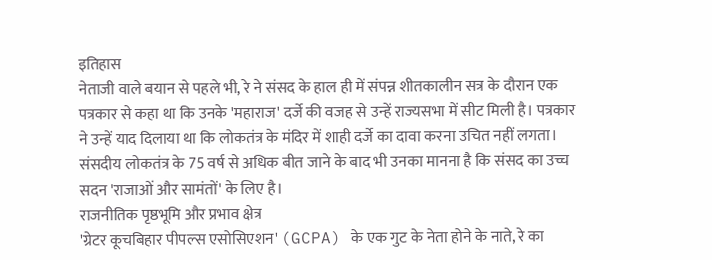इतिहास
नेताजी वाले बयान से पहले भी, रे ने संसद के हाल ही में संपन्न शीतकालीन सत्र के दौरान एक पत्रकार से कहा था कि उनके 'महाराज' दर्जे की वजह से उन्हें राज्यसभा में सीट मिली है। पत्रकार ने उन्हें याद दिलाया था कि लोकतंत्र के मंदिर में शाही दर्जे का दावा करना उचित नहीं लगता। संसदीय लोकतंत्र के 75 वर्ष से अधिक बीत जाने के बाद भी उनका मानना है कि संसद का उच्च सदन 'राजाओं और सामंतों' के लिए है।
राजनीतिक पृष्ठभूमि और प्रभाव क्षेत्र
'ग्रेटर कूचबिहार पीपल्स एसोसिएशन' (GCPA) के एक गुट के नेता होने के नाते, रे का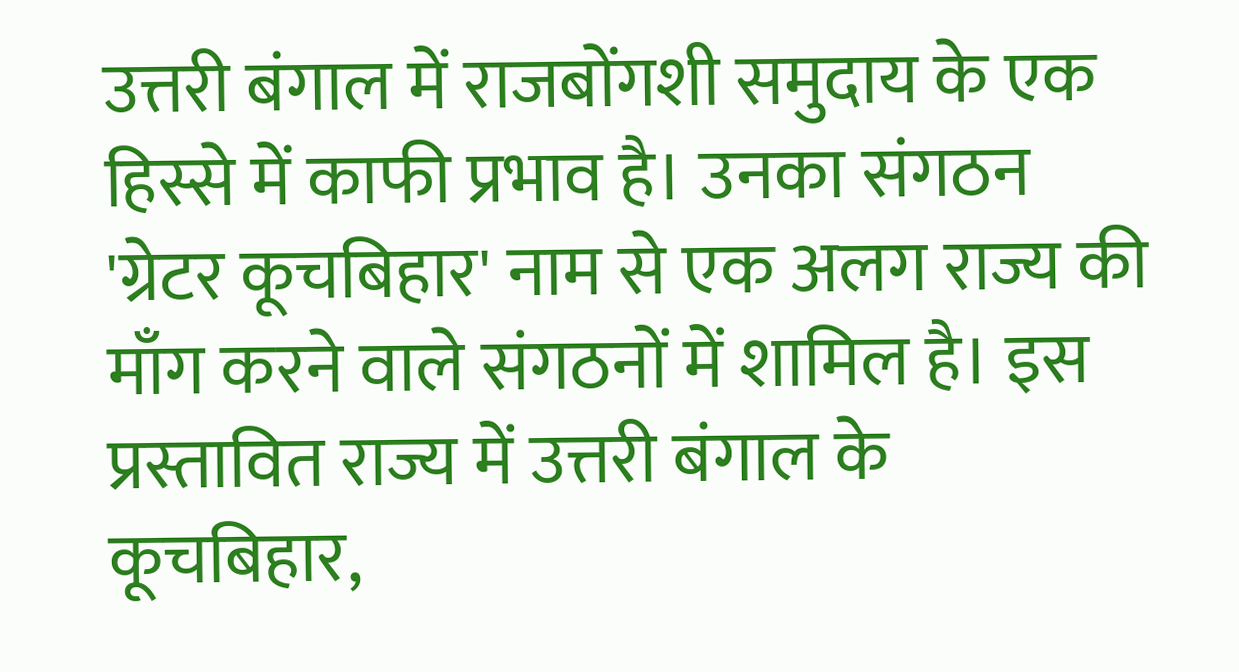उत्तरी बंगाल में राजबोंगशी समुदाय के एक हिस्से में काफी प्रभाव है। उनका संगठन 'ग्रेटर कूचबिहार' नाम से एक अलग राज्य की माँग करने वाले संगठनों में शामिल है। इस प्रस्तावित राज्य में उत्तरी बंगाल के कूचबिहार,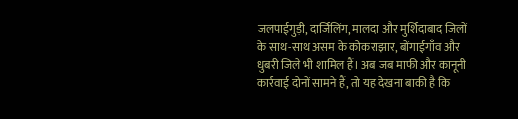जलपाईगुड़ी, दार्जिलिंग, मालदा और मुर्शिदाबाद जिलों के साथ-साथ असम के कोकराझार, बोंगाईगाँव और धुबरी जिले भी शामिल हैं। अब जब माफी और कानूनी कार्रवाई दोनों सामने हैं, तो यह देखना बाकी है कि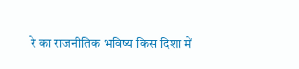रे का राजनीतिक भविष्य किस दिशा में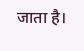जाता है।